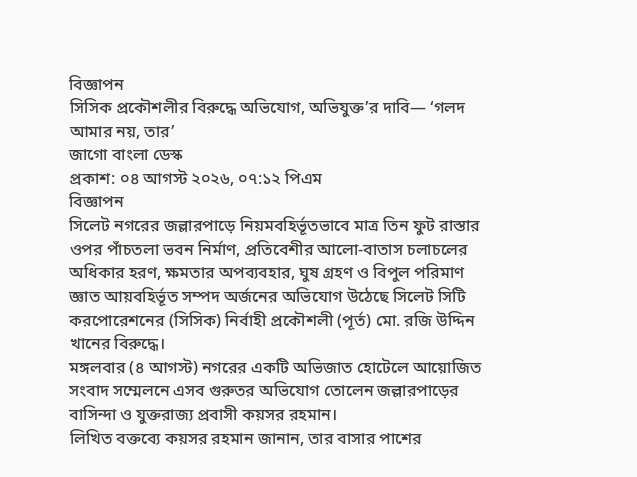বিজ্ঞাপন
সিসিক প্রকৌশলীর বিরুদ্ধে অভিযোগ, অভিযুক্ত’র দাবি— ‘গলদ আমার নয়, তার’
জাগো বাংলা ডেস্ক
প্রকাশ: ০৪ আগস্ট ২০২৬, ০৭:১২ পিএম
বিজ্ঞাপন
সিলেট নগরের জল্লারপাড়ে নিয়মবহির্ভূতভাবে মাত্র তিন ফুট রাস্তার ওপর পাঁচতলা ভবন নির্মাণ, প্রতিবেশীর আলো-বাতাস চলাচলের অধিকার হরণ, ক্ষমতার অপব্যবহার, ঘুষ গ্রহণ ও বিপুল পরিমাণ জ্ঞাত আয়বহির্ভূত সম্পদ অর্জনের অভিযোগ উঠেছে সিলেট সিটি করপোরেশনের (সিসিক) নির্বাহী প্রকৌশলী (পূর্ত) মো. রজি উদ্দিন খানের বিরুদ্ধে।
মঙ্গলবার (৪ আগস্ট) নগরের একটি অভিজাত হোটেলে আয়োজিত সংবাদ সম্মেলনে এসব গুরুতর অভিযোগ তোলেন জল্লারপাড়ের বাসিন্দা ও যুক্তরাজ্য প্রবাসী কয়সর রহমান।
লিখিত বক্তব্যে কয়সর রহমান জানান, তার বাসার পাশের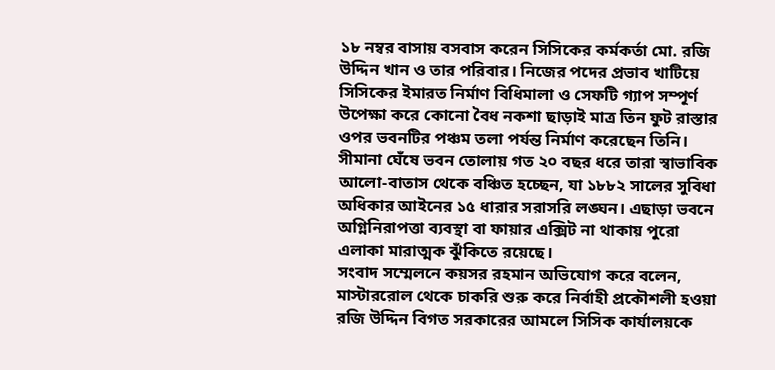১৮ নম্বর বাসায় বসবাস করেন সিসিকের কর্মকর্তা মো. রজি উদ্দিন খান ও তার পরিবার। নিজের পদের প্রভাব খাটিয়ে সিসিকের ইমারত নির্মাণ বিধিমালা ও সেফটি গ্যাপ সম্পূর্ণ উপেক্ষা করে কোনো বৈধ নকশা ছাড়াই মাত্র তিন ফুট রাস্তার ওপর ভবনটির পঞ্চম তলা পর্যন্ত নির্মাণ করেছেন তিনি।
সীমানা ঘেঁষে ভবন তোলায় গত ২০ বছর ধরে তারা স্বাভাবিক আলো-বাতাস থেকে বঞ্চিত হচ্ছেন, যা ১৮৮২ সালের সুবিধা অধিকার আইনের ১৫ ধারার সরাসরি লঙ্ঘন। এছাড়া ভবনে অগ্নিনিরাপত্তা ব্যবস্থা বা ফায়ার এক্সিট না থাকায় পুরো এলাকা মারাত্মক ঝুঁকিতে রয়েছে।
সংবাদ সম্মেলনে কয়সর রহমান অভিযোগ করে বলেন, মাস্টাররোল থেকে চাকরি শুরু করে নির্বাহী প্রকৌশলী হওয়া রজি উদ্দিন বিগত সরকারের আমলে সিসিক কার্যালয়কে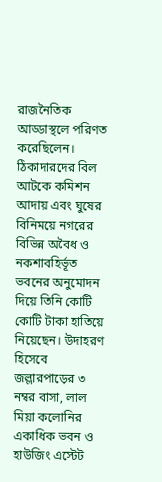রাজনৈতিক আড্ডাস্থলে পরিণত করেছিলেন। ঠিকাদারদের বিল আটকে কমিশন আদায় এবং ঘুষের বিনিময়ে নগরের বিভিন্ন অবৈধ ও নকশাবহির্ভূত ভবনের অনুমোদন দিয়ে তিনি কোটি কোটি টাকা হাতিয়ে নিয়েছেন। উদাহরণ হিসেবে জল্লারপাড়ের ৩ নম্বর বাসা, লাল মিয়া কলোনির একাধিক ভবন ও হাউজিং এস্টেট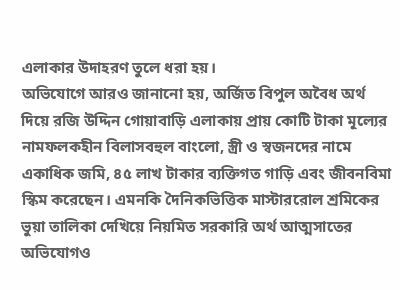এলাকার উদাহরণ তুলে ধরা হয়।
অভিযোগে আরও জানানো হয়, অর্জিত বিপুল অবৈধ অর্থ দিয়ে রজি উদ্দিন গোয়াবাড়ি এলাকায় প্রায় কোটি টাকা মূল্যের নামফলকহীন বিলাসবহুল বাংলো, স্ত্রী ও স্বজনদের নামে একাধিক জমি, ৪৫ লাখ টাকার ব্যক্তিগত গাড়ি এবং জীবনবিমা স্কিম করেছেন। এমনকি দৈনিকভিত্তিক মাস্টাররোল শ্রমিকের ভুয়া তালিকা দেখিয়ে নিয়মিত সরকারি অর্থ আত্মসাতের অভিযোগও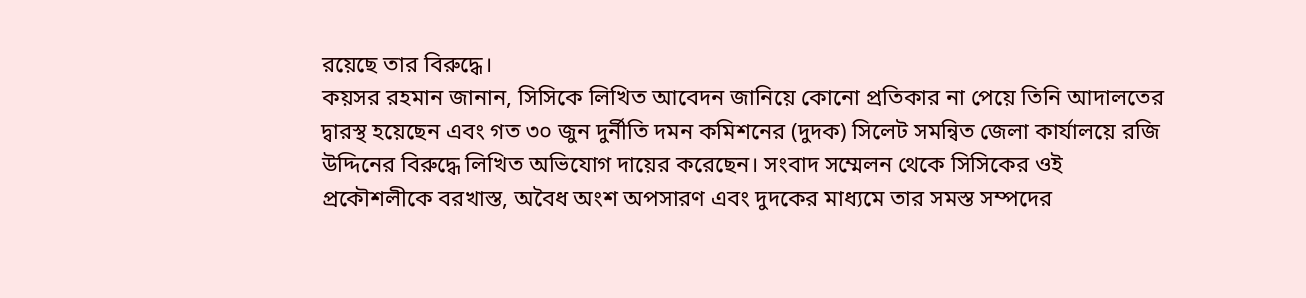রয়েছে তার বিরুদ্ধে।
কয়সর রহমান জানান, সিসিকে লিখিত আবেদন জানিয়ে কোনো প্রতিকার না পেয়ে তিনি আদালতের দ্বারস্থ হয়েছেন এবং গত ৩০ জুন দুর্নীতি দমন কমিশনের (দুদক) সিলেট সমন্বিত জেলা কার্যালয়ে রজি উদ্দিনের বিরুদ্ধে লিখিত অভিযোগ দায়ের করেছেন। সংবাদ সম্মেলন থেকে সিসিকের ওই প্রকৌশলীকে বরখাস্ত, অবৈধ অংশ অপসারণ এবং দুদকের মাধ্যমে তার সমস্ত সম্পদের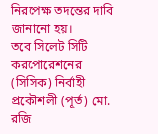নিরপেক্ষ তদন্তের দাবি জানানো হয়।
তবে সিলেট সিটি করপোরেশনের (সিসিক) নির্বাহী প্রকৌশলী (পূর্ত) মো. রজি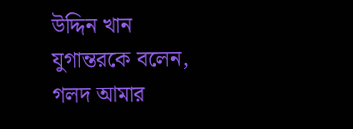উদ্দিন খান যুগান্তরকে বলেন, গলদ আমার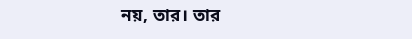নয়, তার। তার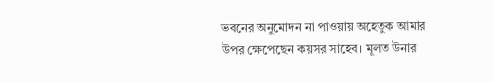ভবনের অনুমোদন না পাওয়ায় অহেতুক আমার উপর ক্ষেপেছেন কয়সর সাহেব। মূলত উনার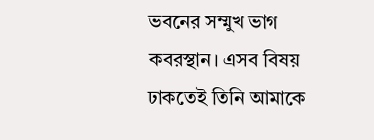ভবনের সম্মুখ ভাগ কবরস্থান। এসব বিষয় ঢাকতেই তিনি আমাকে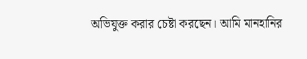অভিযুক্ত করার চেষ্টা করছেন। আমি মানহানির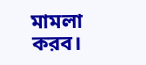মামলা করব।